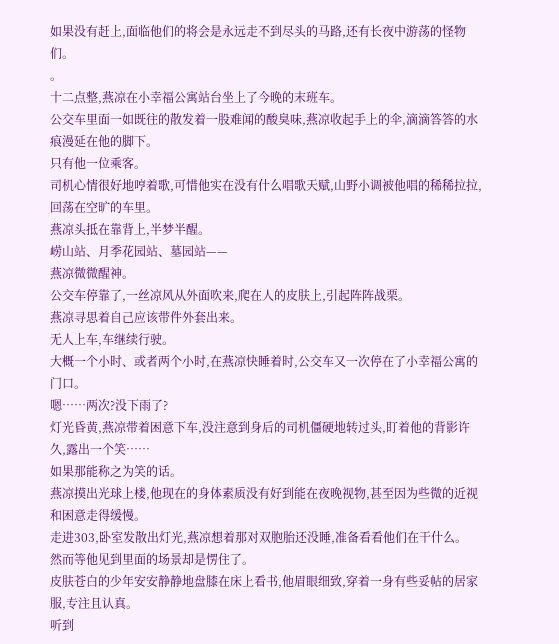如果没有赶上,面临他们的将会是永远走不到尽头的马路,还有长夜中游荡的怪物们。
。
十二点整,燕凉在小幸福公寓站台坐上了今晚的末班车。
公交车里面一如既往的散发着一股难闻的酸臭味,燕凉收起手上的伞,滴滴答答的水痕漫延在他的脚下。
只有他一位乘客。
司机心情很好地哼着歌,可惜他实在没有什么唱歌天赋,山野小调被他唱的稀稀拉拉,回荡在空旷的车里。
燕凉头抵在靠背上,半梦半醒。
崂山站、月季花园站、墓园站——
燕凉微微醒神。
公交车停靠了,一丝凉风从外面吹来,爬在人的皮肤上,引起阵阵战栗。
燕凉寻思着自己应该带件外套出来。
无人上车,车继续行驶。
大概一个小时、或者两个小时,在燕凉快睡着时,公交车又一次停在了小幸福公寓的门口。
嗯……两次?没下雨了?
灯光昏黄,燕凉带着困意下车,没注意到身后的司机僵硬地转过头,盯着他的背影许久,露出一个笑……
如果那能称之为笑的话。
燕凉摸出光球上楼,他现在的身体素质没有好到能在夜晚视物,甚至因为些微的近视和困意走得缓慢。
走进303,卧室发散出灯光,燕凉想着那对双胞胎还没睡,准备看看他们在干什么。
然而等他见到里面的场景却是愣住了。
皮肤苍白的少年安安静静地盘膝在床上看书,他眉眼细致,穿着一身有些妥帖的居家服,专注且认真。
听到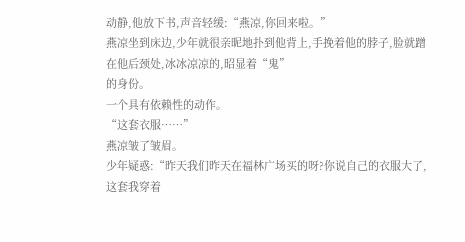动静,他放下书,声音轻缓:“燕凉,你回来啦。”
燕凉坐到床边,少年就很亲昵地扑到他背上,手挽着他的脖子,脸就蹭在他后颈处,冰冰凉凉的,昭显着“鬼”
的身份。
一个具有依赖性的动作。
“这套衣服……”
燕凉皱了皱眉。
少年疑惑:“昨天我们昨天在福林广场买的呀?你说自己的衣服大了,这套我穿着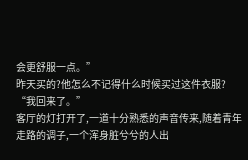会更舒服一点。”
昨天买的?他怎么不记得什么时候买过这件衣服?
“我回来了。”
客厅的灯打开了,一道十分熟悉的声音传来,随着青年走路的调子,一个浑身脏兮兮的人出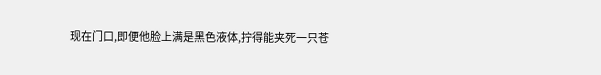现在门口,即便他脸上满是黑色液体,拧得能夹死一只苍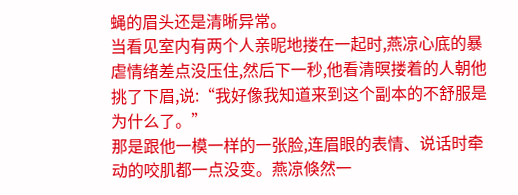蝇的眉头还是清晰异常。
当看见室内有两个人亲昵地搂在一起时,燕凉心底的暴虐情绪差点没压住,然后下一秒,他看清暝搂着的人朝他挑了下眉,说:“我好像我知道来到这个副本的不舒服是为什么了。”
那是跟他一模一样的一张脸,连眉眼的表情、说话时牵动的咬肌都一点没变。燕凉倏然一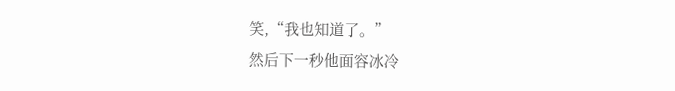笑,“我也知道了。”
然后下一秒他面容冰冷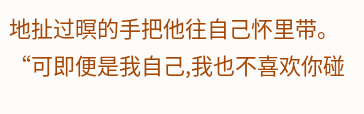地扯过暝的手把他往自己怀里带。
“可即便是我自己,我也不喜欢你碰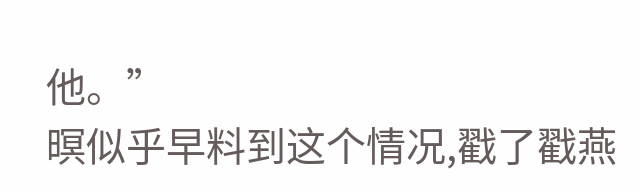他。”
暝似乎早料到这个情况,戳了戳燕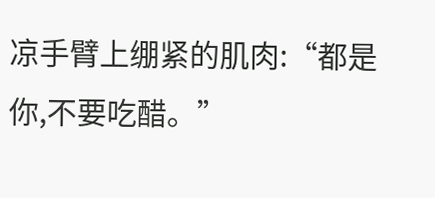凉手臂上绷紧的肌肉:“都是你,不要吃醋。”